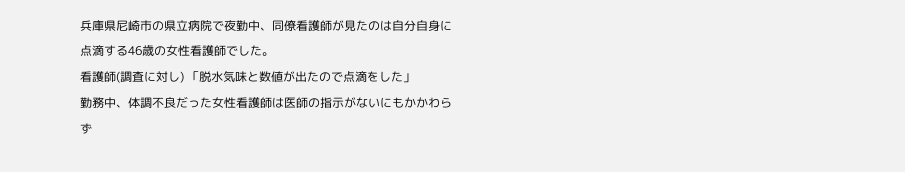兵庫県尼崎市の県立病院で夜勤中、同僚看護師が見たのは自分自身に点滴する46歳の女性看護師でした。
看護師(調査に対し) 「脱水気味と数値が出たので点滴をした」
勤務中、体調不良だった女性看護師は医師の指示がないにもかかわらず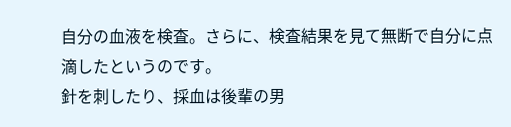自分の血液を検査。さらに、検査結果を見て無断で自分に点滴したというのです。
針を刺したり、採血は後輩の男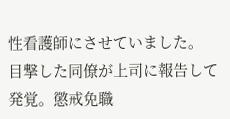性看護師にさせていました。
目撃した同僚が上司に報告して発覚。懲戒免職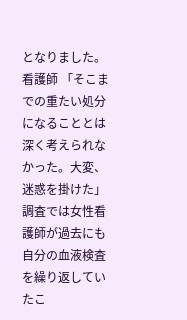となりました。
看護師 「そこまでの重たい処分になることとは深く考えられなかった。大変、迷惑を掛けた」
調査では女性看護師が過去にも自分の血液検査を繰り返していたこ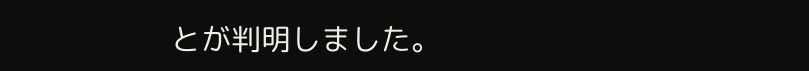とが判明しました。